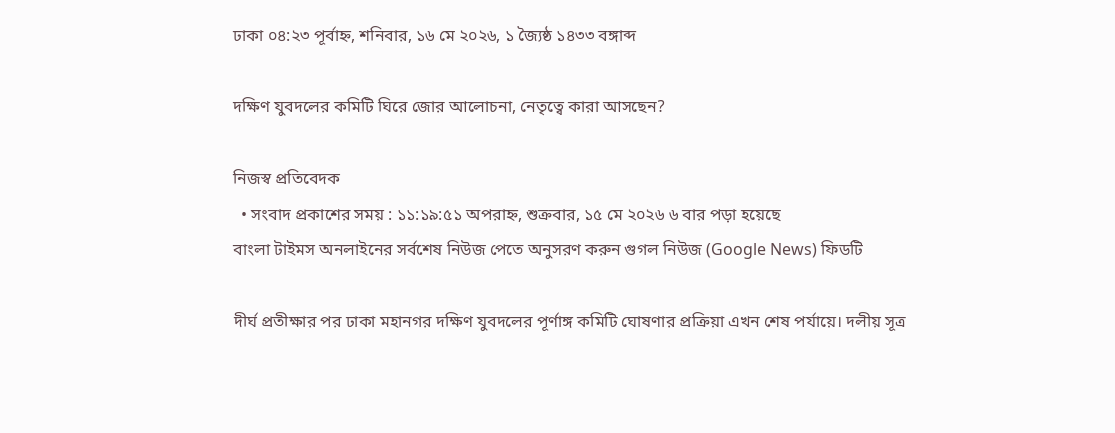ঢাকা ০৪:২৩ পূর্বাহ্ন, শনিবার, ১৬ মে ২০২৬, ১ জ্যৈষ্ঠ ১৪৩৩ বঙ্গাব্দ

দক্ষিণ যুবদলের কমিটি ঘিরে জোর আলোচনা, নেতৃত্বে কারা আসছেন?

নিজস্ব প্রতিবেদক
  • সংবাদ প্রকাশের সময় : ১১:১৯:৫১ অপরাহ্ন, শুক্রবার, ১৫ মে ২০২৬ ৬ বার পড়া হয়েছে
বাংলা টাইমস অনলাইনের সর্বশেষ নিউজ পেতে অনুসরণ করুন গুগল নিউজ (Google News) ফিডটি

দীর্ঘ প্রতীক্ষার পর ঢাকা মহানগর দক্ষিণ যুবদলের পূর্ণাঙ্গ কমিটি ঘোষণার প্রক্রিয়া এখন শেষ পর্যায়ে। দলীয় সূত্র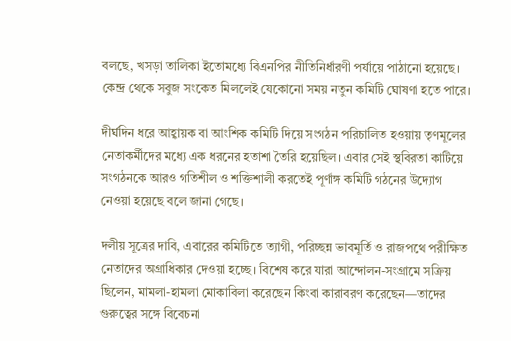বলছে, খসড়া তালিকা ইতোমধ্যে বিএনপির নীতিনির্ধারণী পর্যায়ে পাঠানো হয়েছে। কেন্দ্র থেকে সবুজ সংকেত মিললেই যেকোনো সময় নতুন কমিটি ঘোষণা হতে পারে।

দীর্ঘদিন ধরে আহ্বায়ক বা আংশিক কমিটি দিয়ে সংগঠন পরিচালিত হওয়ায় তৃণমূলের নেতাকর্মীদের মধ্যে এক ধরনের হতাশা তৈরি হয়েছিল। এবার সেই স্থবিরতা কাটিয়ে সংগঠনকে আরও গতিশীল ও শক্তিশালী করতেই পূর্ণাঙ্গ কমিটি গঠনের উদ্যোগ নেওয়া হয়েছে বলে জানা গেছে।

দলীয় সূত্রের দাবি, এবারের কমিটিতে ত্যাগী, পরিচ্ছন্ন ভাবমূর্তি ও রাজপথে পরীক্ষিত নেতাদের অগ্রাধিকার দেওয়া হচ্ছে। বিশেষ করে যারা আন্দোলন-সংগ্রামে সক্রিয় ছিলেন, মামলা-হামলা মোকাবিলা করেছেন কিংবা কারাবরণ করেছেন—তাদের গুরুত্বের সঙ্গে বিবেচনা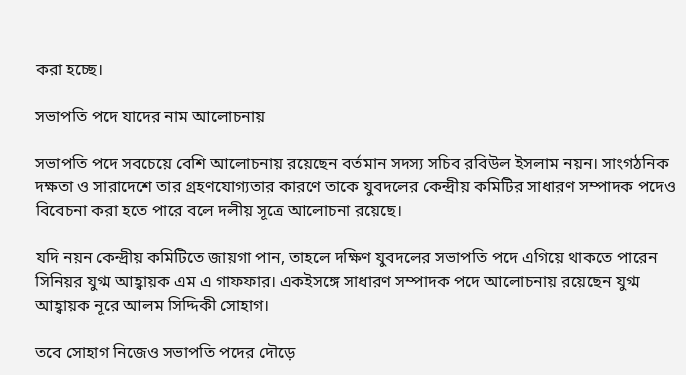করা হচ্ছে।

সভাপতি পদে যাদের নাম আলোচনায়

সভাপতি পদে সবচেয়ে বেশি আলোচনায় রয়েছেন বর্তমান সদস্য সচিব রবিউল ইসলাম নয়ন। সাংগঠনিক দক্ষতা ও সারাদেশে তার গ্রহণযোগ্যতার কারণে তাকে যুবদলের কেন্দ্রীয় কমিটির সাধারণ সম্পাদক পদেও বিবেচনা করা হতে পারে বলে দলীয় সূত্রে আলোচনা রয়েছে।

যদি নয়ন কেন্দ্রীয় কমিটিতে জায়গা পান, তাহলে দক্ষিণ যুবদলের সভাপতি পদে এগিয়ে থাকতে পারেন সিনিয়র যুগ্ম আহ্বায়ক এম এ গাফফার। একইসঙ্গে সাধারণ সম্পাদক পদে আলোচনায় রয়েছেন যুগ্ম আহ্বায়ক নূরে আলম সিদ্দিকী সোহাগ।

তবে সোহাগ নিজেও সভাপতি পদের দৌড়ে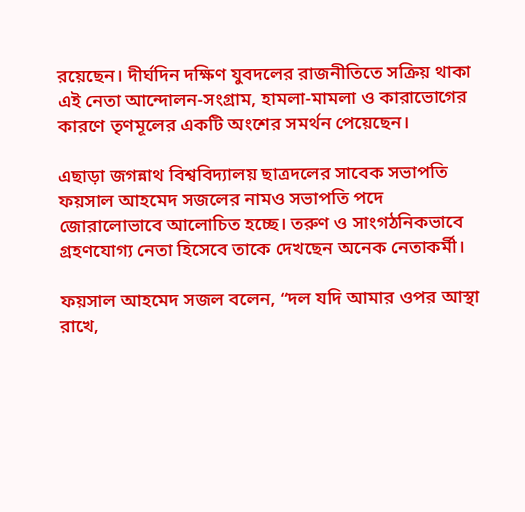রয়েছেন। দীর্ঘদিন দক্ষিণ যুবদলের রাজনীতিতে সক্রিয় থাকা এই নেতা আন্দোলন-সংগ্রাম, হামলা-মামলা ও কারাভোগের কারণে তৃণমূলের একটি অংশের সমর্থন পেয়েছেন।

এছাড়া জগন্নাথ বিশ্ববিদ্যালয় ছাত্রদলের সাবেক সভাপতি ফয়সাল আহমেদ সজলের নামও সভাপতি পদে জোরালোভাবে আলোচিত হচ্ছে। তরুণ ও সাংগঠনিকভাবে গ্রহণযোগ্য নেতা হিসেবে তাকে দেখছেন অনেক নেতাকর্মী।

ফয়সাল আহমেদ সজল বলেন, “দল যদি আমার ওপর আস্থা রাখে,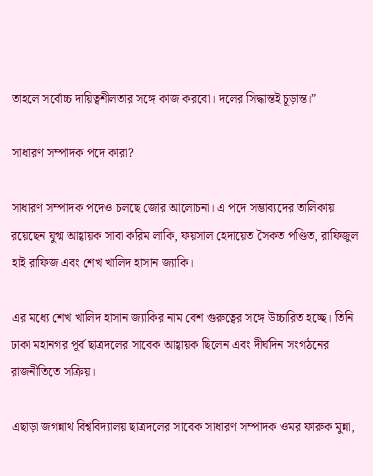তাহলে সর্বোচ্চ দায়িত্বশীলতার সঙ্গে কাজ করবো। দলের সিদ্ধান্তই চূড়ান্ত।”

সাধারণ সম্পাদক পদে কারা?

সাধারণ সম্পাদক পদেও চলছে জোর আলোচনা। এ পদে সম্ভাব্যদের তালিকায় রয়েছেন যুগ্ম আহ্বায়ক সাবা করিম লাকি, ফয়সাল হেদায়েত সৈকত পণ্ডিত, রাফিজুল হাই রাফিজ এবং শেখ খালিদ হাসান জ্যাকি।

এর মধ্যে শেখ খালিদ হাসান জ্যাকির নাম বেশ গুরুত্বের সঙ্গে উচ্চারিত হচ্ছে। তিনি ঢাকা মহানগর পূর্ব ছাত্রদলের সাবেক আহ্বায়ক ছিলেন এবং দীর্ঘদিন সংগঠনের রাজনীতিতে সক্রিয়।

এছাড়া জগন্নাথ বিশ্ববিদ্যালয় ছাত্রদলের সাবেক সাধারণ সম্পাদক ওমর ফারুক মুন্না,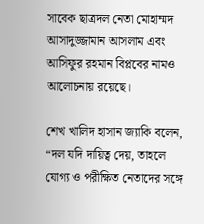সাবেক ছাত্রদল নেতা মোহাম্মদ আসাদুজ্জামান আসলাম এবং আসিফুর রহমান বিপ্লবের নামও আলোচনায় রয়েছে।

শেখ খালিদ হাসান জ্যাকি বলেন, “দল যদি দায়িত্ব দেয়, তাহলে যোগ্য ও পরীক্ষিত নেতাদের সঙ্গে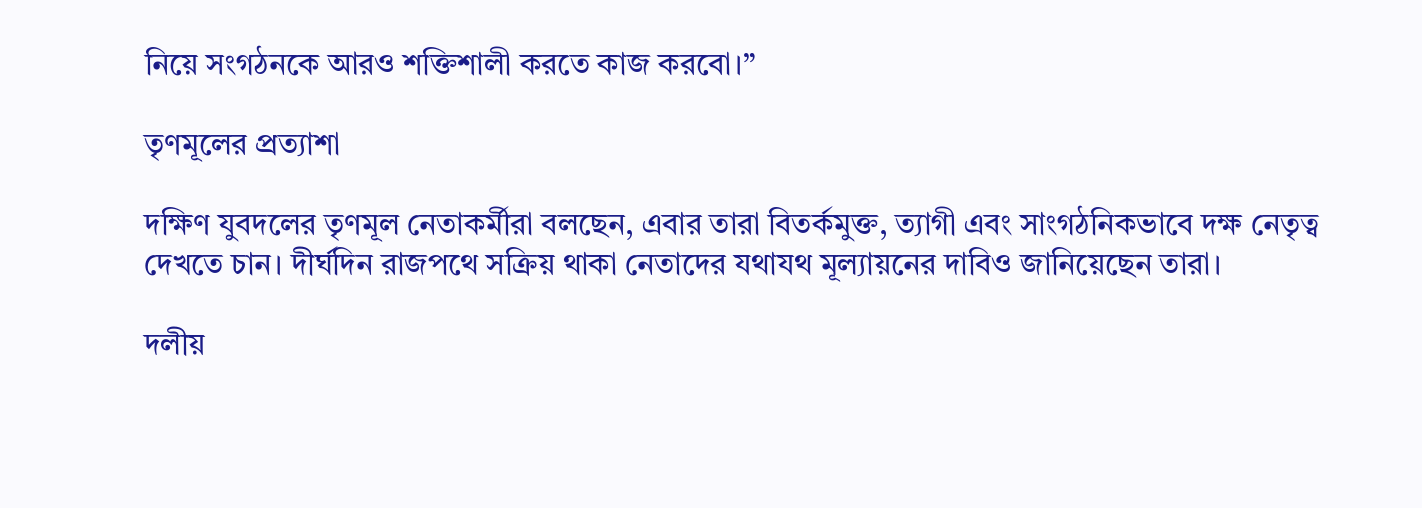নিয়ে সংগঠনকে আরও শক্তিশালী করতে কাজ করবো।”

তৃণমূলের প্রত্যাশা

দক্ষিণ যুবদলের তৃণমূল নেতাকর্মীরা বলছেন, এবার তারা বিতর্কমুক্ত, ত্যাগী এবং সাংগঠনিকভাবে দক্ষ নেতৃত্ব দেখতে চান। দীর্ঘদিন রাজপথে সক্রিয় থাকা নেতাদের যথাযথ মূল্যায়নের দাবিও জানিয়েছেন তারা।

দলীয়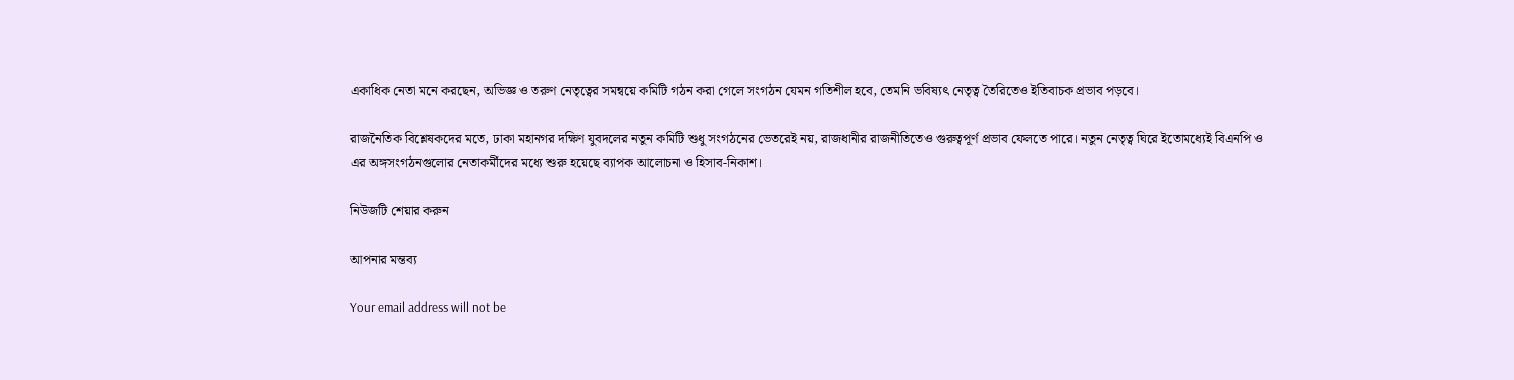একাধিক নেতা মনে করছেন, অভিজ্ঞ ও তরুণ নেতৃত্বের সমন্বয়ে কমিটি গঠন করা গেলে সংগঠন যেমন গতিশীল হবে, তেমনি ভবিষ্যৎ নেতৃত্ব তৈরিতেও ইতিবাচক প্রভাব পড়বে।

রাজনৈতিক বিশ্লেষকদের মতে, ঢাকা মহানগর দক্ষিণ যুবদলের নতুন কমিটি শুধু সংগঠনের ভেতরেই নয়, রাজধানীর রাজনীতিতেও গুরুত্বপূর্ণ প্রভাব ফেলতে পারে। নতুন নেতৃত্ব ঘিরে ইতোমধ্যেই বিএনপি ও এর অঙ্গসংগঠনগুলোর নেতাকর্মীদের মধ্যে শুরু হয়েছে ব্যাপক আলোচনা ও হিসাব-নিকাশ।

নিউজটি শেয়ার করুন

আপনার মন্তব্য

Your email address will not be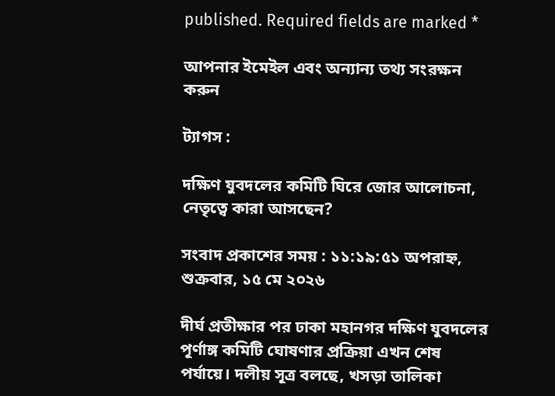published. Required fields are marked *

আপনার ইমেইল এবং অন্যান্য তথ্য সংরক্ষন করুন

ট্যাগস :

দক্ষিণ যুবদলের কমিটি ঘিরে জোর আলোচনা, নেতৃত্বে কারা আসছেন?

সংবাদ প্রকাশের সময় : ১১:১৯:৫১ অপরাহ্ন, শুক্রবার, ১৫ মে ২০২৬

দীর্ঘ প্রতীক্ষার পর ঢাকা মহানগর দক্ষিণ যুবদলের পূর্ণাঙ্গ কমিটি ঘোষণার প্রক্রিয়া এখন শেষ পর্যায়ে। দলীয় সূত্র বলছে, খসড়া তালিকা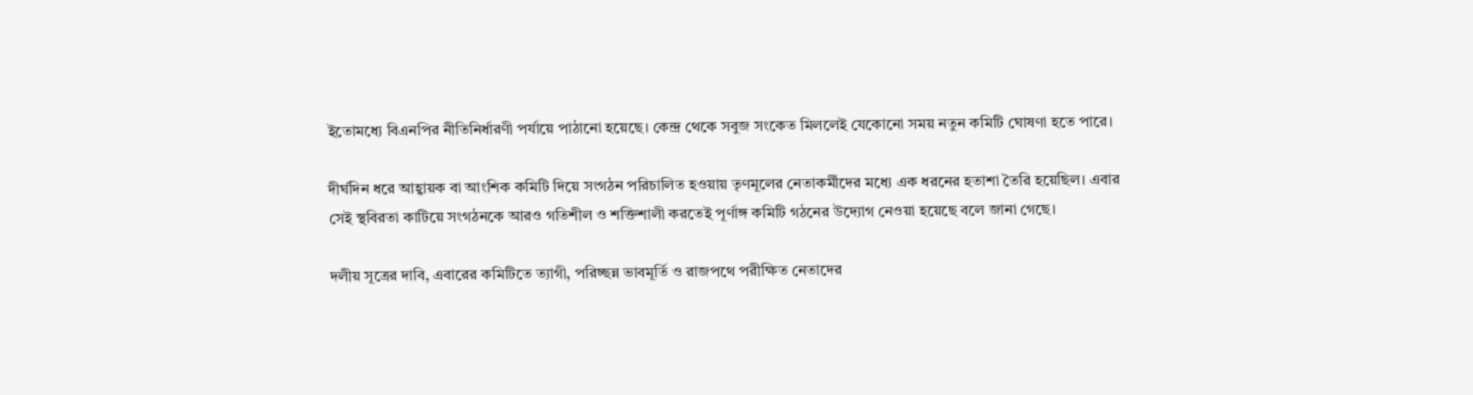ইতোমধ্যে বিএনপির নীতিনির্ধারণী পর্যায়ে পাঠানো হয়েছে। কেন্দ্র থেকে সবুজ সংকেত মিললেই যেকোনো সময় নতুন কমিটি ঘোষণা হতে পারে।

দীর্ঘদিন ধরে আহ্বায়ক বা আংশিক কমিটি দিয়ে সংগঠন পরিচালিত হওয়ায় তৃণমূলের নেতাকর্মীদের মধ্যে এক ধরনের হতাশা তৈরি হয়েছিল। এবার সেই স্থবিরতা কাটিয়ে সংগঠনকে আরও গতিশীল ও শক্তিশালী করতেই পূর্ণাঙ্গ কমিটি গঠনের উদ্যোগ নেওয়া হয়েছে বলে জানা গেছে।

দলীয় সূত্রের দাবি, এবারের কমিটিতে ত্যাগী, পরিচ্ছন্ন ভাবমূর্তি ও রাজপথে পরীক্ষিত নেতাদের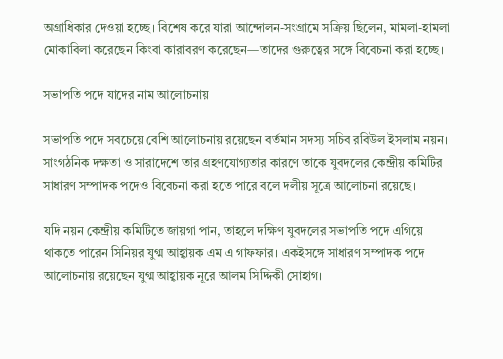অগ্রাধিকার দেওয়া হচ্ছে। বিশেষ করে যারা আন্দোলন-সংগ্রামে সক্রিয় ছিলেন, মামলা-হামলা মোকাবিলা করেছেন কিংবা কারাবরণ করেছেন—তাদের গুরুত্বের সঙ্গে বিবেচনা করা হচ্ছে।

সভাপতি পদে যাদের নাম আলোচনায়

সভাপতি পদে সবচেয়ে বেশি আলোচনায় রয়েছেন বর্তমান সদস্য সচিব রবিউল ইসলাম নয়ন। সাংগঠনিক দক্ষতা ও সারাদেশে তার গ্রহণযোগ্যতার কারণে তাকে যুবদলের কেন্দ্রীয় কমিটির সাধারণ সম্পাদক পদেও বিবেচনা করা হতে পারে বলে দলীয় সূত্রে আলোচনা রয়েছে।

যদি নয়ন কেন্দ্রীয় কমিটিতে জায়গা পান, তাহলে দক্ষিণ যুবদলের সভাপতি পদে এগিয়ে থাকতে পারেন সিনিয়র যুগ্ম আহ্বায়ক এম এ গাফফার। একইসঙ্গে সাধারণ সম্পাদক পদে আলোচনায় রয়েছেন যুগ্ম আহ্বায়ক নূরে আলম সিদ্দিকী সোহাগ।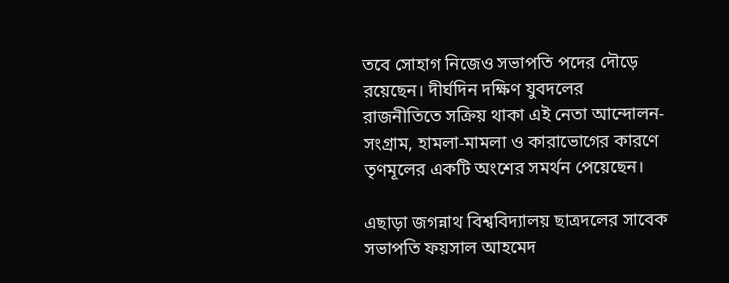তবে সোহাগ নিজেও সভাপতি পদের দৌড়ে রয়েছেন। দীর্ঘদিন দক্ষিণ যুবদলের রাজনীতিতে সক্রিয় থাকা এই নেতা আন্দোলন-সংগ্রাম, হামলা-মামলা ও কারাভোগের কারণে তৃণমূলের একটি অংশের সমর্থন পেয়েছেন।

এছাড়া জগন্নাথ বিশ্ববিদ্যালয় ছাত্রদলের সাবেক সভাপতি ফয়সাল আহমেদ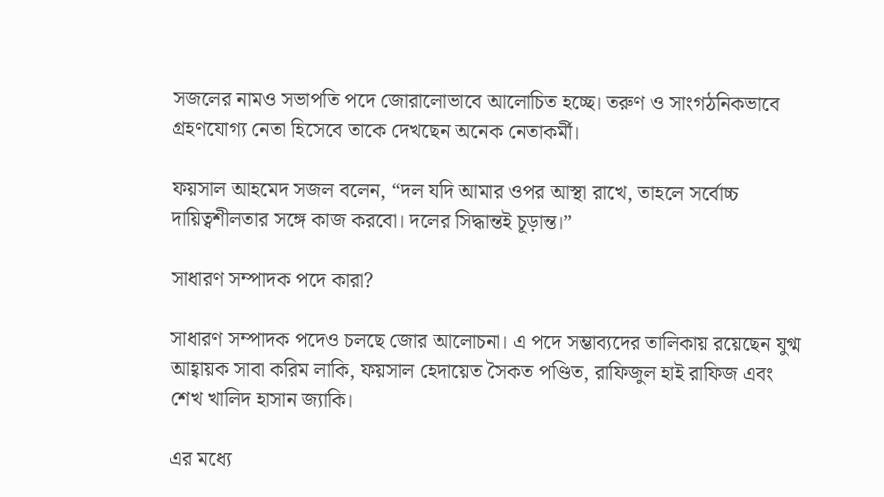সজলের নামও সভাপতি পদে জোরালোভাবে আলোচিত হচ্ছে। তরুণ ও সাংগঠনিকভাবে গ্রহণযোগ্য নেতা হিসেবে তাকে দেখছেন অনেক নেতাকর্মী।

ফয়সাল আহমেদ সজল বলেন, “দল যদি আমার ওপর আস্থা রাখে, তাহলে সর্বোচ্চ দায়িত্বশীলতার সঙ্গে কাজ করবো। দলের সিদ্ধান্তই চূড়ান্ত।”

সাধারণ সম্পাদক পদে কারা?

সাধারণ সম্পাদক পদেও চলছে জোর আলোচনা। এ পদে সম্ভাব্যদের তালিকায় রয়েছেন যুগ্ম আহ্বায়ক সাবা করিম লাকি, ফয়সাল হেদায়েত সৈকত পণ্ডিত, রাফিজুল হাই রাফিজ এবং শেখ খালিদ হাসান জ্যাকি।

এর মধ্যে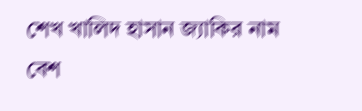শেখ খালিদ হাসান জ্যাকির নাম বেশ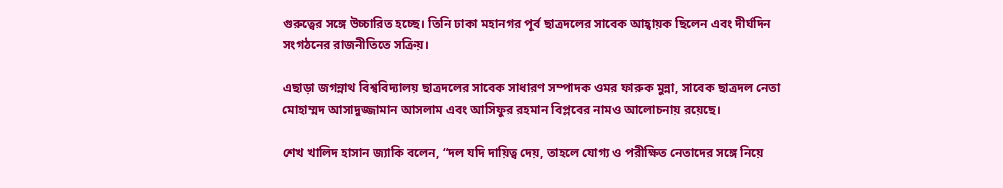গুরুত্বের সঙ্গে উচ্চারিত হচ্ছে। তিনি ঢাকা মহানগর পূর্ব ছাত্রদলের সাবেক আহ্বায়ক ছিলেন এবং দীর্ঘদিন সংগঠনের রাজনীতিতে সক্রিয়।

এছাড়া জগন্নাথ বিশ্ববিদ্যালয় ছাত্রদলের সাবেক সাধারণ সম্পাদক ওমর ফারুক মুন্না, সাবেক ছাত্রদল নেতা মোহাম্মদ আসাদুজ্জামান আসলাম এবং আসিফুর রহমান বিপ্লবের নামও আলোচনায় রয়েছে।

শেখ খালিদ হাসান জ্যাকি বলেন, “দল যদি দায়িত্ব দেয়, তাহলে যোগ্য ও পরীক্ষিত নেতাদের সঙ্গে নিয়ে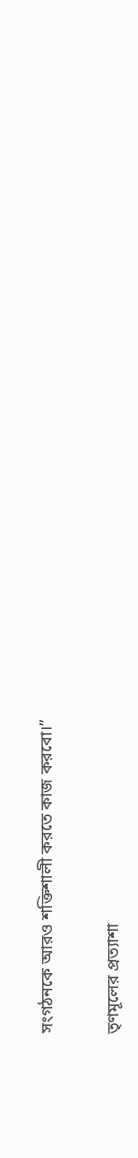সংগঠনকে আরও শক্তিশালী করতে কাজ করবো।”

তৃণমূলের প্রত্যাশা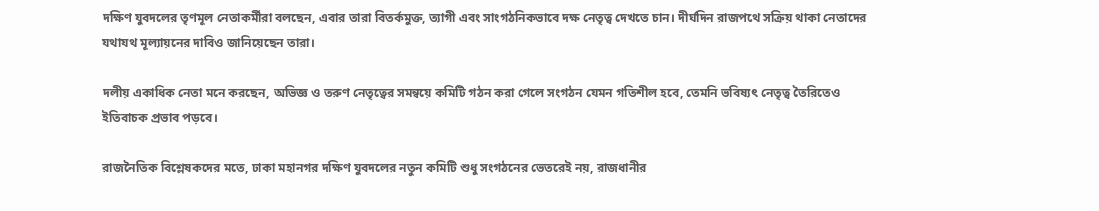দক্ষিণ যুবদলের তৃণমূল নেতাকর্মীরা বলছেন, এবার তারা বিতর্কমুক্ত, ত্যাগী এবং সাংগঠনিকভাবে দক্ষ নেতৃত্ব দেখতে চান। দীর্ঘদিন রাজপথে সক্রিয় থাকা নেতাদের যথাযথ মূল্যায়নের দাবিও জানিয়েছেন তারা।

দলীয় একাধিক নেতা মনে করছেন, অভিজ্ঞ ও তরুণ নেতৃত্বের সমন্বয়ে কমিটি গঠন করা গেলে সংগঠন যেমন গতিশীল হবে, তেমনি ভবিষ্যৎ নেতৃত্ব তৈরিতেও ইতিবাচক প্রভাব পড়বে।

রাজনৈতিক বিশ্লেষকদের মতে, ঢাকা মহানগর দক্ষিণ যুবদলের নতুন কমিটি শুধু সংগঠনের ভেতরেই নয়, রাজধানীর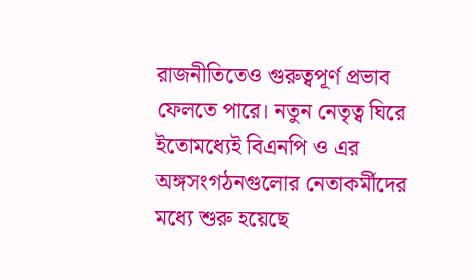রাজনীতিতেও গুরুত্বপূর্ণ প্রভাব ফেলতে পারে। নতুন নেতৃত্ব ঘিরে ইতোমধ্যেই বিএনপি ও এর অঙ্গসংগঠনগুলোর নেতাকর্মীদের মধ্যে শুরু হয়েছে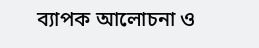ব্যাপক আলোচনা ও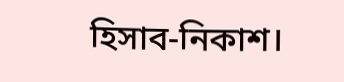হিসাব-নিকাশ।